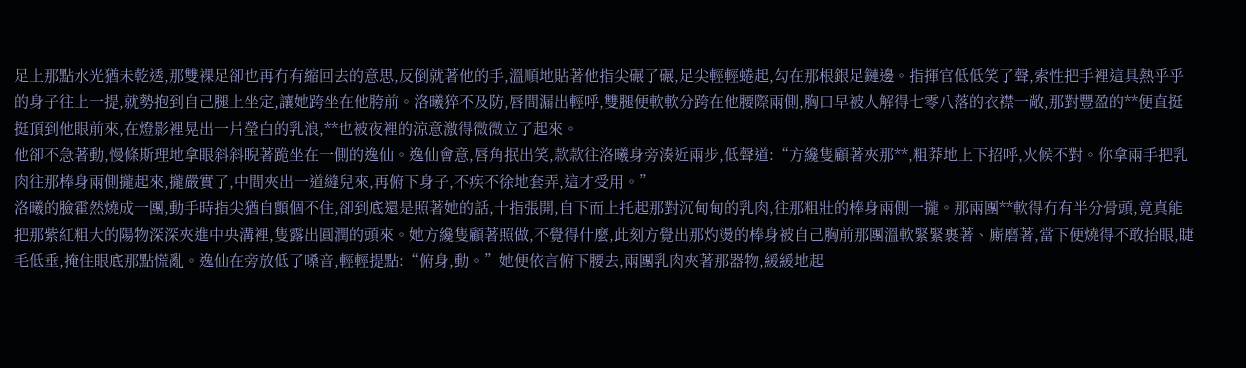足上那點水光猶未乾透,那雙裸足卻也再冇有縮回去的意思,反倒就著他的手,溫順地貼著他指尖碾了碾,足尖輕輕蜷起,勾在那根銀足鏈邊。指揮官低低笑了聲,索性把手裡這具熱乎乎的身子往上一提,就勢抱到自己腿上坐定,讓她跨坐在他胯前。洛曦猝不及防,唇間漏出輕呼,雙腿便軟軟分跨在他腰際兩側,胸口早被人解得七零八落的衣襟一敞,那對豐盈的**便直挺挺頂到他眼前來,在燈影裡晃出一片瑩白的乳浪,**也被夜裡的涼意激得微微立了起來。
他卻不急著動,慢條斯理地拿眼斜斜睨著跪坐在一側的逸仙。逸仙會意,唇角抿出笑,款款往洛曦身旁湊近兩步,低聲道:“方纔隻顧著夾那**,粗莽地上下招呼,火候不對。你拿兩手把乳肉往那棒身兩側攏起來,攏嚴實了,中間夾出一道縫兒來,再俯下身子,不疾不徐地套弄,這才受用。”
洛曦的臉霍然燒成一團,動手時指尖猶自顫個不住,卻到底還是照著她的話,十指張開,自下而上托起那對沉甸甸的乳肉,往那粗壯的棒身兩側一攏。那兩團**軟得冇有半分骨頭,竟真能把那紫紅粗大的陽物深深夾進中央溝裡,隻露出圓潤的頭來。她方纔隻顧著照做,不覺得什麼,此刻方覺出那灼燙的棒身被自己胸前那團溫軟緊緊裹著、廝磨著,當下便燒得不敢抬眼,睫毛低垂,掩住眼底那點慌亂。逸仙在旁放低了嗓音,輕輕提點:“俯身,動。”她便依言俯下腰去,兩團乳肉夾著那器物,緩緩地起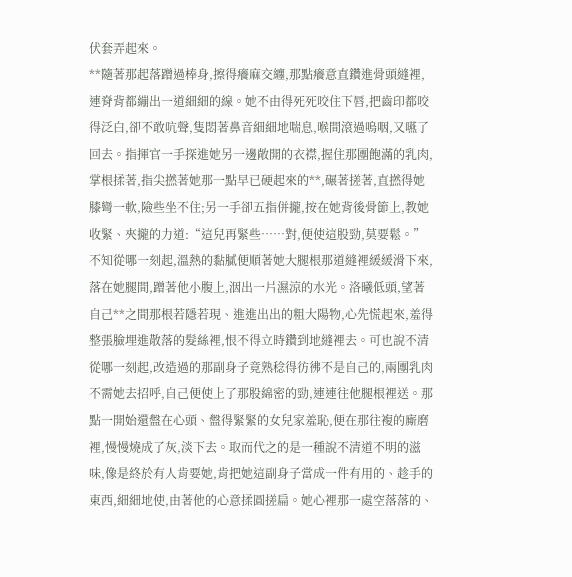伏套弄起來。
**隨著那起落蹭過棒身,擦得癢麻交纏,那點癢意直鑽進骨頭縫裡,連脊背都繃出一道細細的線。她不由得死死咬住下唇,把齒印都咬得泛白,卻不敢吭聲,隻悶著鼻音細細地喘息,喉間滾過嗚咽,又嚥了回去。指揮官一手探進她另一邊敞開的衣襟,握住那團飽滿的乳肉,掌根揉著,指尖撚著她那一點早已硬起來的**,碾著搓著,直撚得她膝彎一軟,險些坐不住;另一手卻五指併攏,按在她背後骨節上,教她收緊、夾攏的力道:“這兒再緊些……對,便使這股勁,莫要鬆。”
不知從哪一刻起,溫熱的黏膩便順著她大腿根那道縫裡緩緩滑下來,落在她腿間,蹭著他小腹上,洇出一片濕涼的水光。洛曦低頭,望著自己**之間那根若隱若現、進進出出的粗大陽物,心先慌起來,羞得整張臉埋進散落的髮絲裡,恨不得立時鑽到地縫裡去。可也說不清從哪一刻起,改造過的那副身子竟熟稔得彷彿不是自己的,兩團乳肉不需她去招呼,自己便使上了那股綿密的勁,連連往他腿根裡送。那點一開始還盤在心頭、盤得緊緊的女兒家羞恥,便在那往複的廝磨裡,慢慢燒成了灰,淡下去。取而代之的是一種說不清道不明的滋味,像是終於有人肯要她,肯把她這副身子當成一件有用的、趁手的東西,細細地使,由著他的心意揉圓搓扁。她心裡那一處空落落的、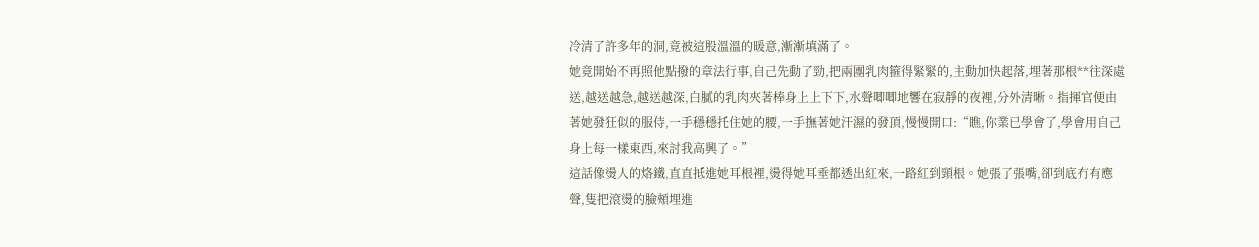冷清了許多年的洞,竟被這股溫溫的暖意,漸漸填滿了。
她竟開始不再照他點撥的章法行事,自己先動了勁,把兩團乳肉箍得緊緊的,主動加快起落,埋著那根**往深處送,越送越急,越送越深,白膩的乳肉夾著棒身上上下下,水聲唧唧地響在寂靜的夜裡,分外清晰。指揮官便由著她發狂似的服侍,一手穩穩托住她的腰,一手撫著她汗濕的發頂,慢慢開口:“瞧,你業已學會了,學會用自己身上每一樣東西,來討我高興了。”
這話像燙人的烙鐵,直直抵進她耳根裡,燙得她耳垂都透出紅來,一路紅到頸根。她張了張嘴,卻到底冇有應聲,隻把滾燙的臉頰埋進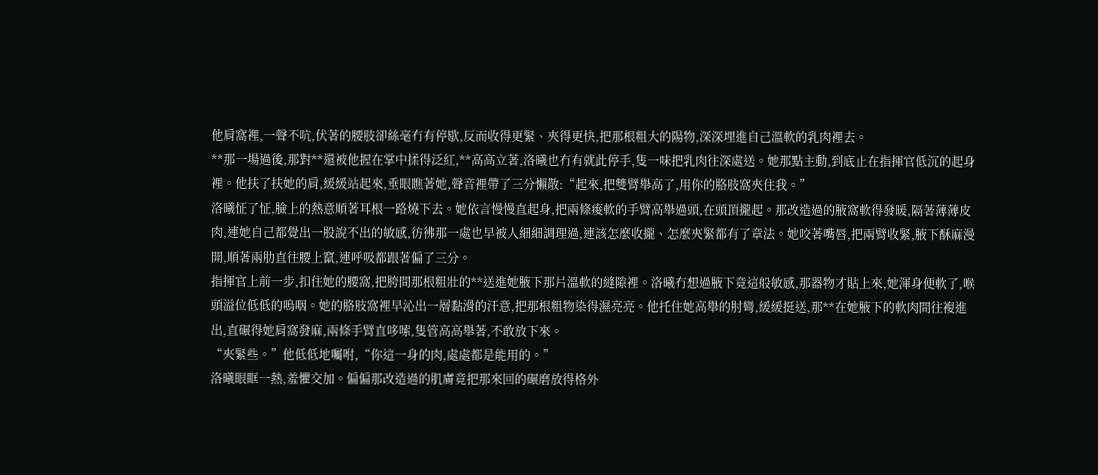他肩窩裡,一聲不吭,伏著的腰肢卻絲毫冇有停歇,反而收得更緊、夾得更快,把那根粗大的陽物,深深埋進自己溫軟的乳肉裡去。
**那一場過後,那對**還被他握在掌中揉得泛紅,**高高立著,洛曦也冇有就此停手,隻一味把乳肉往深處送。她那點主動,到底止在指揮官低沉的起身裡。他扶了扶她的肩,緩緩站起來,垂眼瞧著她,聲音裡帶了三分懶散:“起來,把雙臂舉高了,用你的胳肢窩夾住我。”
洛曦怔了怔,臉上的熱意順著耳根一路燒下去。她依言慢慢直起身,把兩條痠軟的手臂高舉過頭,在頭頂攏起。那改造過的腋窩軟得發暖,隔著薄薄皮肉,連她自己都覺出一股說不出的敏感,彷彿那一處也早被人細細調理過,連該怎麼收攏、怎麼夾緊都有了章法。她咬著嘴唇,把兩臂收緊,腋下酥麻漫開,順著兩肋直往腰上竄,連呼吸都跟著偏了三分。
指揮官上前一步,扣住她的腰窩,把胯間那根粗壯的**送進她腋下那片溫軟的縫隙裡。洛曦冇想過腋下竟這般敏感,那器物才貼上來,她渾身便軟了,喉頭溢位低低的嗚咽。她的胳肢窩裡早沁出一層黏滑的汗意,把那根粗物染得濕亮亮。他托住她高舉的肘彎,緩緩挺送,那**在她腋下的軟肉間往複進出,直碾得她肩窩發麻,兩條手臂直哆嗦,隻管高高舉著,不敢放下來。
“夾緊些。”他低低地囑咐,“你這一身的肉,處處都是能用的。”
洛曦眼眶一熱,羞懼交加。偏偏那改造過的肌膚竟把那來回的碾磨放得格外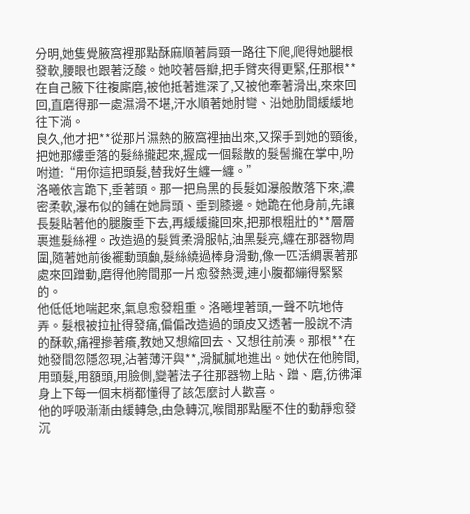分明,她隻覺腋窩裡那點酥麻順著肩頸一路往下爬,爬得她腿根發軟,腰眼也跟著泛酸。她咬著唇瓣,把手臂夾得更緊,任那根**在自己腋下往複廝磨,被他抵著進深了,又被他牽著滑出,來來回回,直磨得那一處濕滑不堪,汗水順著她肘彎、沿她肋間緩緩地往下淌。
良久,他才把**從那片濕熱的腋窩裡抽出來,又探手到她的頸後,把她那縷垂落的髮絲攏起來,握成一個鬆散的髮髻攏在掌中,吩咐道:“用你這把頭髮,替我好生纏一纏。”
洛曦依言跪下,垂著頭。那一把烏黑的長髮如瀑般散落下來,濃密柔軟,瀑布似的鋪在她肩頭、垂到膝邊。她跪在他身前,先讓長髮貼著他的腿腹垂下去,再緩緩攏回來,把那根粗壯的**層層裹進髮絲裡。改造過的髮質柔滑服帖,油黑髮亮,纏在那器物周圍,隨著她前後襬動頭顱,髮絲繞過棒身滑動,像一匹活綢裹著那處來回蹭動,磨得他胯間那一片愈發熱燙,連小腹都繃得緊緊的。
他低低地喘起來,氣息愈發粗重。洛曦埋著頭,一聲不吭地侍弄。髮根被拉扯得發痛,偏偏改造過的頭皮又透著一股說不清的酥軟,痛裡摻著癢,教她又想縮回去、又想往前湊。那根**在她發間忽隱忽現,沾著薄汗與**,滑膩膩地進出。她伏在他胯間,用頭髮,用額頭,用臉側,變著法子往那器物上貼、蹭、磨,彷彿渾身上下每一個末梢都懂得了該怎麼討人歡喜。
他的呼吸漸漸由緩轉急,由急轉沉,喉間那點壓不住的動靜愈發沉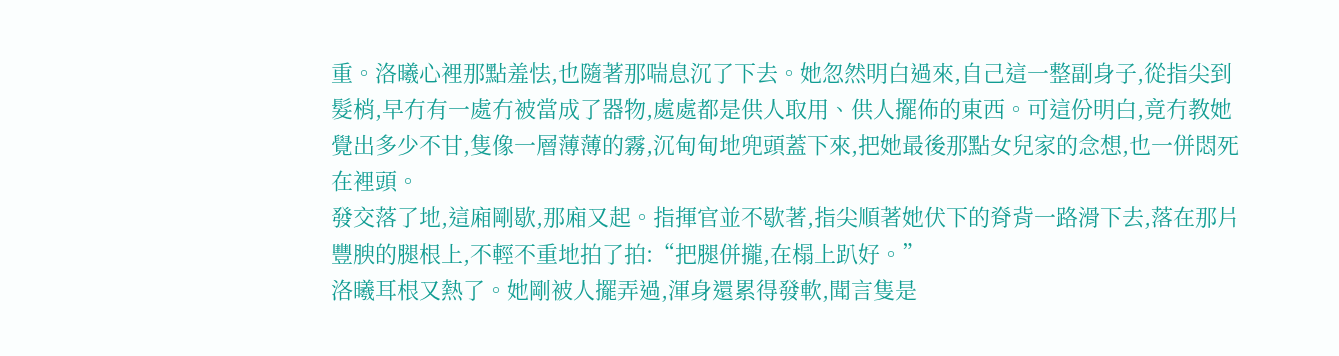重。洛曦心裡那點羞怯,也隨著那喘息沉了下去。她忽然明白過來,自己這一整副身子,從指尖到髮梢,早冇有一處冇被當成了器物,處處都是供人取用、供人擺佈的東西。可這份明白,竟冇教她覺出多少不甘,隻像一層薄薄的霧,沉甸甸地兜頭蓋下來,把她最後那點女兒家的念想,也一併悶死在裡頭。
發交落了地,這廂剛歇,那廂又起。指揮官並不歇著,指尖順著她伏下的脊背一路滑下去,落在那片豐腴的腿根上,不輕不重地拍了拍:“把腿併攏,在榻上趴好。”
洛曦耳根又熱了。她剛被人擺弄過,渾身還累得發軟,聞言隻是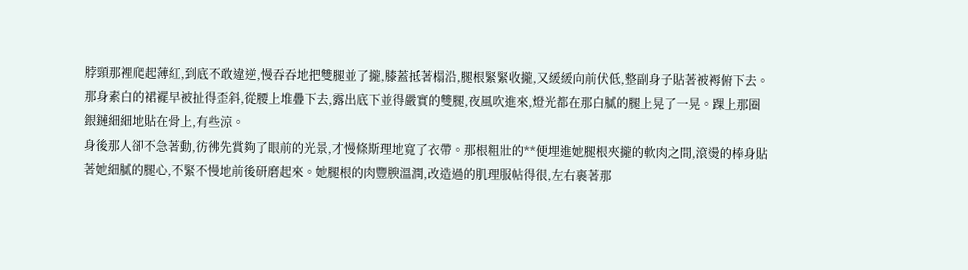脖頸那裡爬起薄紅,到底不敢違逆,慢吞吞地把雙腿並了攏,膝蓋抵著榻沿,腿根緊緊收攏,又緩緩向前伏低,整副身子貼著被褥俯下去。那身素白的裙襬早被扯得歪斜,從腰上堆疊下去,露出底下並得嚴實的雙腿,夜風吹進來,燈光都在那白膩的腿上晃了一晃。踝上那圈銀鏈細細地貼在骨上,有些涼。
身後那人卻不急著動,彷彿先賞夠了眼前的光景,才慢條斯理地寬了衣帶。那根粗壯的**便埋進她腿根夾攏的軟肉之間,滾燙的棒身貼著她細膩的腿心,不緊不慢地前後研磨起來。她腿根的肉豐腴溫潤,改造過的肌理服帖得很,左右裹著那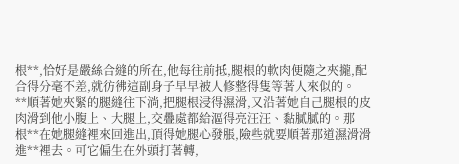根**,恰好是嚴絲合縫的所在,他每往前抵,腿根的軟肉便隨之夾攏,配合得分毫不差,就彷彿這副身子早早被人修整得隻等著人來似的。
**順著她夾緊的腿縫往下淌,把腿根浸得濕滑,又沿著她自己腿根的皮肉滑到他小腹上、大腿上,交疊處都給漚得亮汪汪、黏膩膩的。那根**在她腿縫裡來回進出,頂得她腿心發脹,險些就要順著那道濕滑滑進**裡去。可它偏生在外頭打著轉,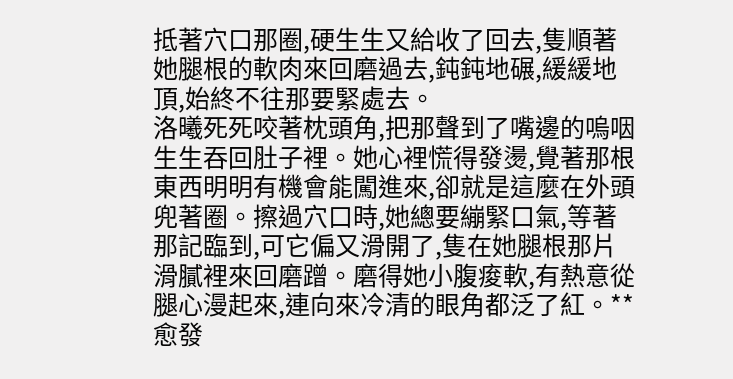抵著穴口那圈,硬生生又給收了回去,隻順著她腿根的軟肉來回磨過去,鈍鈍地碾,緩緩地頂,始終不往那要緊處去。
洛曦死死咬著枕頭角,把那聲到了嘴邊的嗚咽生生吞回肚子裡。她心裡慌得發燙,覺著那根東西明明有機會能闖進來,卻就是這麼在外頭兜著圈。擦過穴口時,她總要繃緊口氣,等著那記臨到,可它偏又滑開了,隻在她腿根那片滑膩裡來回磨蹭。磨得她小腹痠軟,有熱意從腿心漫起來,連向來冷清的眼角都泛了紅。**愈發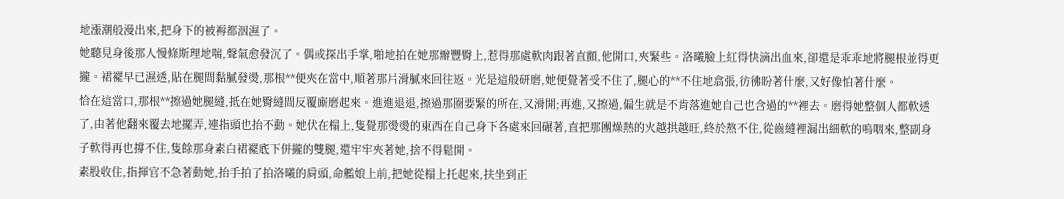地漲潮般漫出來,把身下的被褥都洇濕了。
她聽見身後那人慢條斯理地喘,聲氣愈發沉了。偶或探出手掌,啪地拍在她那瓣豐臀上,惹得那處軟肉跟著直顫,他開口,夾緊些。洛曦臉上紅得快滴出血來,卻還是乖乖地將腿根並得更攏。裙襬早已濕透,貼在腿間黏膩發燙,那根**便夾在當中,順著那片滑膩來回往返。光是這般研磨,她便覺著受不住了,腿心的**不住地翕張,彷彿盼著什麼,又好像怕著什麼。
恰在這當口,那根**擦過她腿縫,抵在她臀縫間反覆廝磨起來。進進退退,擦過那圈要緊的所在,又滑開;再進,又擦過,偏生就是不肯落進她自己也含過的**裡去。磨得她整個人都軟透了,由著他翻來覆去地擺弄,連指頭也抬不動。她伏在榻上,隻覺那燙燙的東西在自己身下各處來回碾著,直把那團燥熱的火越拱越旺,終於熬不住,從齒縫裡漏出細軟的嗚咽來,整副身子軟得再也撐不住,隻餘那身素白裙襬底下併攏的雙腿,還牢牢夾著她,捨不得鬆開。
素股收住,指揮官不急著動她,抬手拍了拍洛曦的肩頭,命艦娘上前,把她從榻上托起來,扶坐到正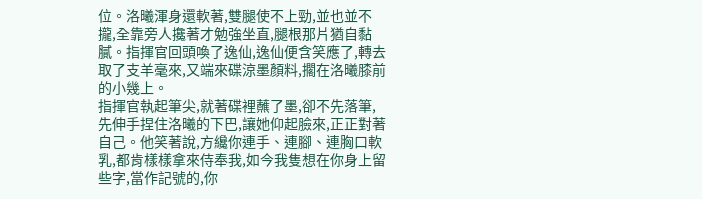位。洛曦渾身還軟著,雙腿使不上勁,並也並不攏,全靠旁人攙著才勉強坐直,腿根那片猶自黏膩。指揮官回頭喚了逸仙,逸仙便含笑應了,轉去取了支羊毫來,又端來碟涼墨顏料,擱在洛曦膝前的小幾上。
指揮官執起筆尖,就著碟裡蘸了墨,卻不先落筆,先伸手捏住洛曦的下巴,讓她仰起臉來,正正對著自己。他笑著說,方纔你連手、連腳、連胸口軟乳,都肯樣樣拿來侍奉我,如今我隻想在你身上留些字,當作記號的,你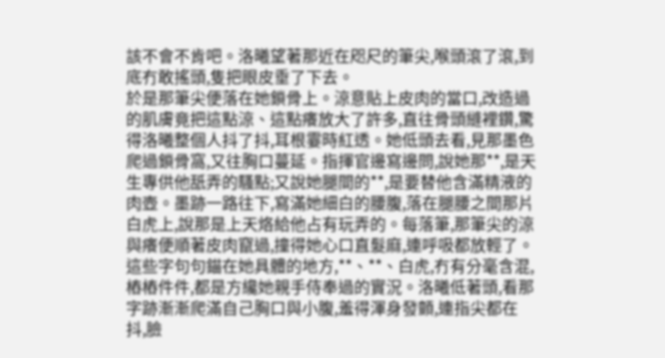該不會不肯吧。洛曦望著那近在咫尺的筆尖,喉頭滾了滾,到底冇敢搖頭,隻把眼皮垂了下去。
於是那筆尖便落在她鎖骨上。涼意貼上皮肉的當口,改造過的肌膚竟把這點涼、這點癢放大了許多,直往骨頭縫裡鑽,驚得洛曦整個人抖了抖,耳根霎時紅透。她低頭去看,見那墨色爬過鎖骨窩,又往胸口蔓延。指揮官邊寫邊問,說她那**,是天生專供他舐弄的騷點;又說她腿間的**,是要替他含滿精液的肉壺。墨跡一路往下,寫滿她細白的腰腹,落在腿腰之間那片白虎上,說那是上天烙給他占有玩弄的。每落筆,那筆尖的涼與癢便順著皮肉竄過,撞得她心口直髮麻,連呼吸都放輕了。
這些字句句錨在她具體的地方,**、**、白虎,冇有分毫含混,樁樁件件,都是方纔她親手侍奉過的實況。洛曦低著頭,看那字跡漸漸爬滿自己胸口與小腹,羞得渾身發顫,連指尖都在抖,臉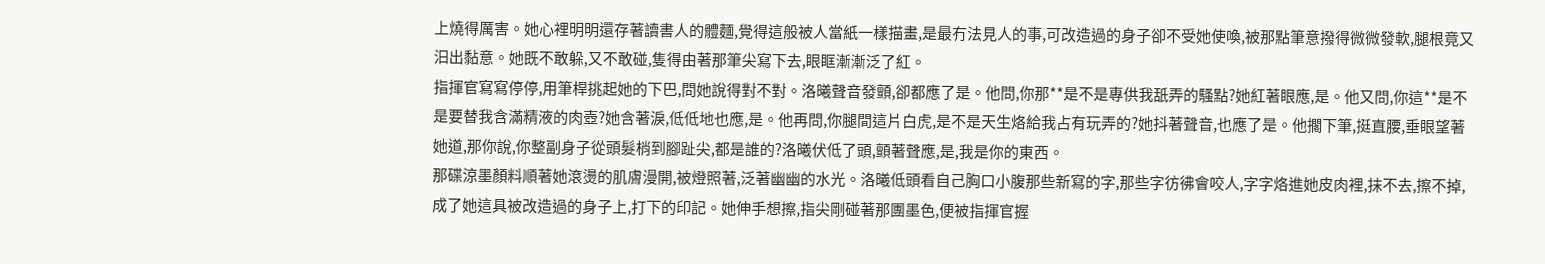上燒得厲害。她心裡明明還存著讀書人的體麵,覺得這般被人當紙一樣描畫,是最冇法見人的事,可改造過的身子卻不受她使喚,被那點筆意撥得微微發軟,腿根竟又汩出黏意。她既不敢躲,又不敢碰,隻得由著那筆尖寫下去,眼眶漸漸泛了紅。
指揮官寫寫停停,用筆桿挑起她的下巴,問她說得對不對。洛曦聲音發顫,卻都應了是。他問,你那**是不是專供我舐弄的騷點?她紅著眼應,是。他又問,你這**是不是要替我含滿精液的肉壺?她含著淚,低低地也應,是。他再問,你腿間這片白虎,是不是天生烙給我占有玩弄的?她抖著聲音,也應了是。他擱下筆,挺直腰,垂眼望著她道,那你說,你整副身子從頭髮梢到腳趾尖,都是誰的?洛曦伏低了頭,顫著聲應,是,我是你的東西。
那碟涼墨顏料順著她滾燙的肌膚漫開,被燈照著,泛著幽幽的水光。洛曦低頭看自己胸口小腹那些新寫的字,那些字彷彿會咬人,字字烙進她皮肉裡,抹不去,擦不掉,成了她這具被改造過的身子上,打下的印記。她伸手想擦,指尖剛碰著那團墨色,便被指揮官握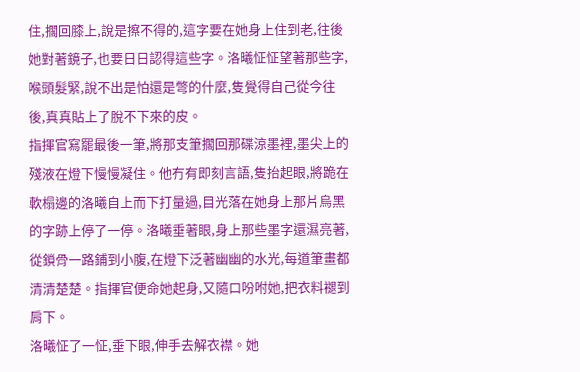住,擱回膝上,說是擦不得的,這字要在她身上住到老,往後她對著鏡子,也要日日認得這些字。洛曦怔怔望著那些字,喉頭髮緊,說不出是怕還是彆的什麼,隻覺得自己從今往後,真真貼上了脫不下來的皮。
指揮官寫罷最後一筆,將那支筆擱回那碟涼墨裡,墨尖上的殘液在燈下慢慢凝住。他冇有即刻言語,隻抬起眼,將跪在軟榻邊的洛曦自上而下打量過,目光落在她身上那片烏黑的字跡上停了一停。洛曦垂著眼,身上那些墨字還濕亮著,從鎖骨一路鋪到小腹,在燈下泛著幽幽的水光,每道筆畫都清清楚楚。指揮官便命她起身,又隨口吩咐她,把衣料褪到肩下。
洛曦怔了一怔,垂下眼,伸手去解衣襟。她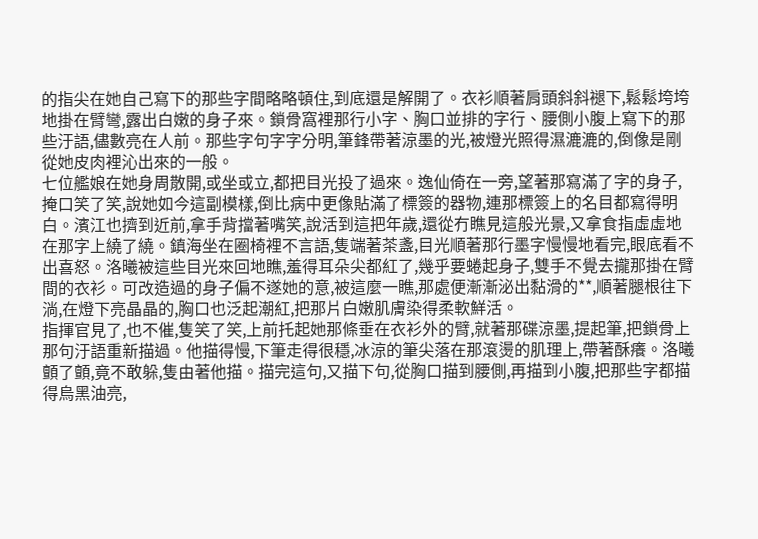的指尖在她自己寫下的那些字間略略頓住,到底還是解開了。衣衫順著肩頭斜斜褪下,鬆鬆垮垮地掛在臂彎,露出白嫩的身子來。鎖骨窩裡那行小字、胸口並排的字行、腰側小腹上寫下的那些汙語,儘數亮在人前。那些字句字字分明,筆鋒帶著涼墨的光,被燈光照得濕漉漉的,倒像是剛從她皮肉裡沁出來的一般。
七位艦娘在她身周散開,或坐或立,都把目光投了過來。逸仙倚在一旁,望著那寫滿了字的身子,掩口笑了笑,說她如今這副模樣,倒比病中更像貼滿了標簽的器物,連那標簽上的名目都寫得明白。濱江也擠到近前,拿手背擋著嘴笑,說活到這把年歲,還從冇瞧見這般光景,又拿食指虛虛地在那字上繞了繞。鎮海坐在圈椅裡不言語,隻端著茶盞,目光順著那行墨字慢慢地看完,眼底看不出喜怒。洛曦被這些目光來回地瞧,羞得耳朵尖都紅了,幾乎要蜷起身子,雙手不覺去攏那掛在臂間的衣衫。可改造過的身子偏不遂她的意,被這麼一瞧,那處便漸漸泌出黏滑的**,順著腿根往下淌,在燈下亮晶晶的,胸口也泛起潮紅,把那片白嫩肌膚染得柔軟鮮活。
指揮官見了,也不催,隻笑了笑,上前托起她那條垂在衣衫外的臂,就著那碟涼墨,提起筆,把鎖骨上那句汙語重新描過。他描得慢,下筆走得很穩,冰涼的筆尖落在那滾燙的肌理上,帶著酥癢。洛曦顫了顫,竟不敢躲,隻由著他描。描完這句,又描下句,從胸口描到腰側,再描到小腹,把那些字都描得烏黑油亮,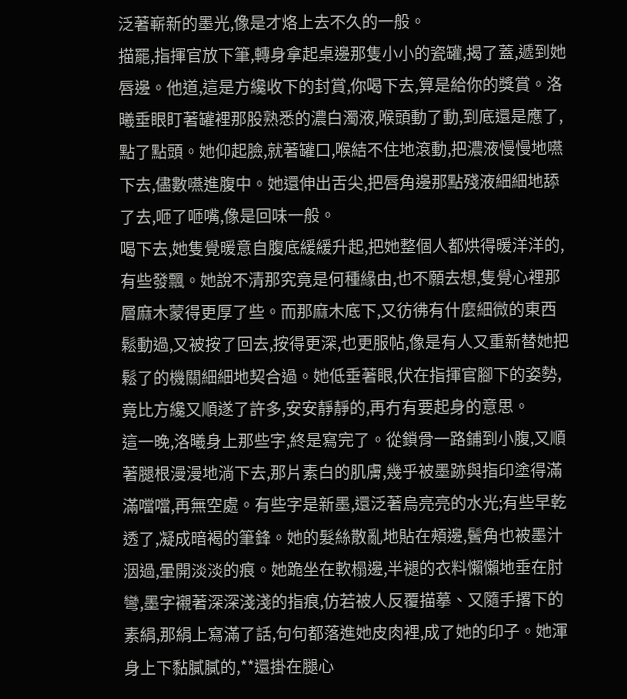泛著嶄新的墨光,像是才烙上去不久的一般。
描罷,指揮官放下筆,轉身拿起桌邊那隻小小的瓷罐,揭了蓋,遞到她唇邊。他道,這是方纔收下的封賞,你喝下去,算是給你的獎賞。洛曦垂眼盯著罐裡那股熟悉的濃白濁液,喉頭動了動,到底還是應了,點了點頭。她仰起臉,就著罐口,喉結不住地滾動,把濃液慢慢地嚥下去,儘數嚥進腹中。她還伸出舌尖,把唇角邊那點殘液細細地舔了去,咂了咂嘴,像是回味一般。
喝下去,她隻覺暖意自腹底緩緩升起,把她整個人都烘得暖洋洋的,有些發飄。她說不清那究竟是何種緣由,也不願去想,隻覺心裡那層麻木蒙得更厚了些。而那麻木底下,又彷彿有什麼細微的東西鬆動過,又被按了回去,按得更深,也更服帖,像是有人又重新替她把鬆了的機關細細地契合過。她低垂著眼,伏在指揮官腳下的姿勢,竟比方纔又順遂了許多,安安靜靜的,再冇有要起身的意思。
這一晚,洛曦身上那些字,終是寫完了。從鎖骨一路鋪到小腹,又順著腿根漫漫地淌下去,那片素白的肌膚,幾乎被墨跡與指印塗得滿滿噹噹,再無空處。有些字是新墨,還泛著烏亮亮的水光;有些早乾透了,凝成暗褐的筆鋒。她的髮絲散亂地貼在頰邊,鬢角也被墨汁洇過,暈開淡淡的痕。她跪坐在軟榻邊,半褪的衣料懶懶地垂在肘彎,墨字襯著深深淺淺的指痕,仿若被人反覆描摹、又隨手撂下的素絹,那絹上寫滿了話,句句都落進她皮肉裡,成了她的印子。她渾身上下黏膩膩的,**還掛在腿心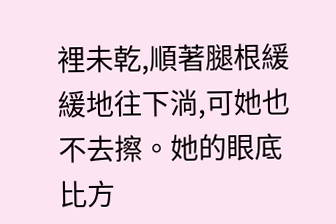裡未乾,順著腿根緩緩地往下淌,可她也不去擦。她的眼底比方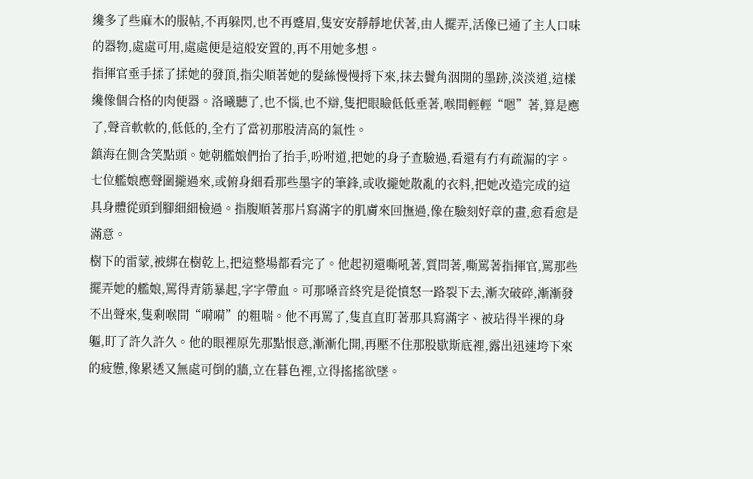纔多了些麻木的服帖,不再躲閃,也不再蹙眉,隻安安靜靜地伏著,由人擺弄,活像已通了主人口味的器物,處處可用,處處便是這般安置的,再不用她多想。
指揮官垂手揉了揉她的發頂,指尖順著她的髮絲慢慢捋下來,抹去鬢角洇開的墨跡,淡淡道,這樣纔像個合格的肉便器。洛曦聽了,也不惱,也不辯,隻把眼瞼低低垂著,喉間輕輕“嗯”著,算是應了,聲音軟軟的,低低的,全冇了當初那股清高的氣性。
鎮海在側含笑點頭。她朝艦娘們抬了抬手,吩咐道,把她的身子查驗過,看還有冇有疏漏的字。七位艦娘應聲圍攏過來,或俯身細看那些墨字的筆鋒,或收攏她散亂的衣料,把她改造完成的這具身體從頭到腳細細檢過。指腹順著那片寫滿字的肌膚來回撫過,像在驗刻好章的畫,愈看愈是滿意。
樹下的雷蒙,被綁在樹乾上,把這整場都看完了。他起初還嘶吼著,質問著,嘶罵著指揮官,罵那些擺弄她的艦娘,罵得青筋暴起,字字帶血。可那嗓音終究是從憤怒一路裂下去,漸次破碎,漸漸發不出聲來,隻剩喉間“嗬嗬”的粗喘。他不再罵了,隻直直盯著那具寫滿字、被玷得半裸的身軀,盯了許久許久。他的眼裡原先那點恨意,漸漸化開,再壓不住那股歇斯底裡,露出迅速垮下來的疲憊,像累透又無處可倒的牆,立在暮色裡,立得搖搖欲墜。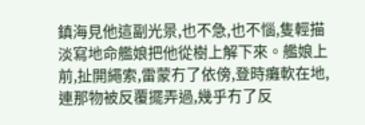鎮海見他這副光景,也不急,也不惱,隻輕描淡寫地命艦娘把他從樹上解下來。艦娘上前,扯開繩索,雷蒙冇了依傍,登時癱軟在地,連那物被反覆擺弄過,幾乎冇了反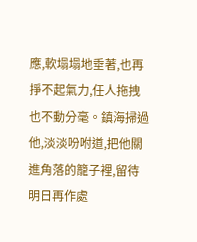應,軟塌塌地垂著,也再掙不起氣力,任人拖拽也不動分毫。鎮海掃過他,淡淡吩咐道,把他關進角落的籠子裡,留待明日再作處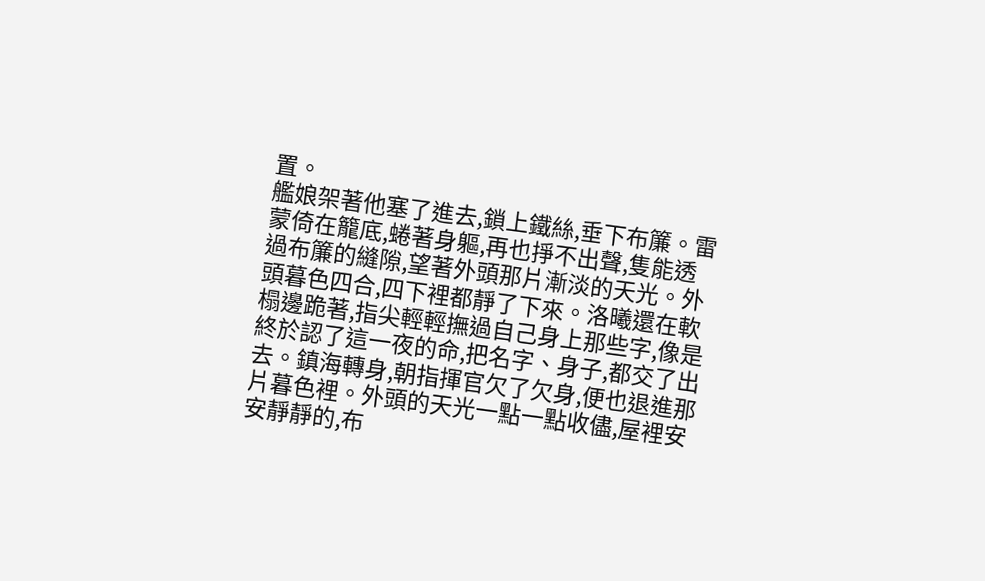置。
艦娘架著他塞了進去,鎖上鐵絲,垂下布簾。雷蒙倚在籠底,蜷著身軀,再也掙不出聲,隻能透過布簾的縫隙,望著外頭那片漸淡的天光。外頭暮色四合,四下裡都靜了下來。洛曦還在軟榻邊跪著,指尖輕輕撫過自己身上那些字,像是終於認了這一夜的命,把名字、身子,都交了出去。鎮海轉身,朝指揮官欠了欠身,便也退進那片暮色裡。外頭的天光一點一點收儘,屋裡安安靜靜的,布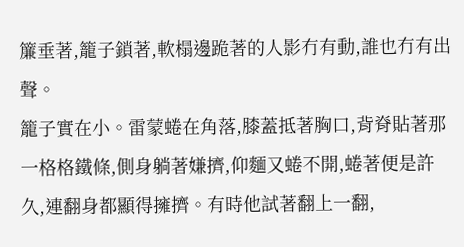簾垂著,籠子鎖著,軟榻邊跪著的人影冇有動,誰也冇有出聲。
籠子實在小。雷蒙蜷在角落,膝蓋抵著胸口,背脊貼著那一格格鐵條,側身躺著嫌擠,仰麵又蜷不開,蜷著便是許久,連翻身都顯得擁擠。有時他試著翻上一翻,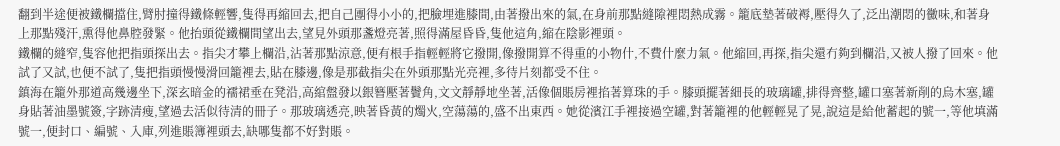翻到半途便被鐵欄擋住,臂肘撞得鐵條輕響,隻得再縮回去,把自己團得小小的,把臉埋進膝間,由著撥出來的氣,在身前那點縫隙裡悶熱成霧。籠底墊著破褥,壓得久了,泛出潮悶的黴味,和著身上那點殘汗,熏得他鼻腔發緊。他抬頭從鐵欄間望出去,望見外頭那盞燈亮著,照得滿屋昏昏,隻他這角,縮在陰影裡頭。
鐵欄的縫窄,隻容他把指頭探出去。指尖才攀上欄沿,沾著那點涼意,便有根手指輕輕將它撥開,像撥開算不得重的小物什,不費什麼力氣。他縮回,再探,指尖還冇夠到欄沿,又被人撥了回來。他試了又試,也便不試了,隻把指頭慢慢滑回籠裡去,貼在膝邊,像是那截指尖在外頭那點光亮裡,多待片刻都受不住。
鎮海在籠外那道高幾邊坐下,深玄暗金的襦裙垂在凳沿,高綰盤發以銀簪壓著鬢角,文文靜靜地坐著,活像個賬房裡掐著算珠的手。膝頭擺著細長的玻璃罐,排得齊整,罐口塞著新削的烏木塞,罐身貼著油墨號簽,字跡清瘦,望過去活似待清的冊子。那玻璃透亮,映著昏黃的燭火,空蕩蕩的,盛不出東西。她從濱江手裡接過空罐,對著籠裡的他輕輕晃了晃,說這是給他蓄起的號一,等他填滿號一,便封口、編號、入庫,列進賬簿裡頭去,缺哪隻都不好對賬。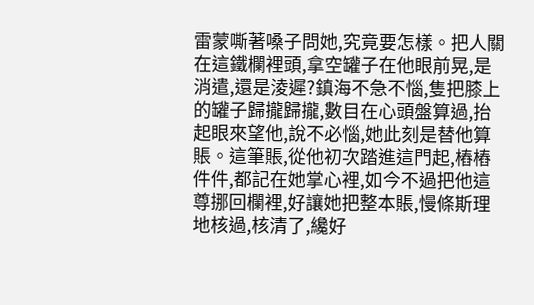雷蒙嘶著嗓子問她,究竟要怎樣。把人關在這鐵欄裡頭,拿空罐子在他眼前晃,是消遣,還是淩遲?鎮海不急不惱,隻把膝上的罐子歸攏歸攏,數目在心頭盤算過,抬起眼來望他,說不必惱,她此刻是替他算賬。這筆賬,從他初次踏進這門起,樁樁件件,都記在她掌心裡,如今不過把他這尊挪回欄裡,好讓她把整本賬,慢條斯理地核過,核清了,纔好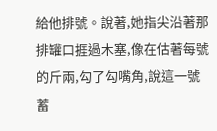給他排號。說著,她指尖沿著那排罐口捱過木塞,像在估著每號的斤兩,勾了勾嘴角,說這一號蓄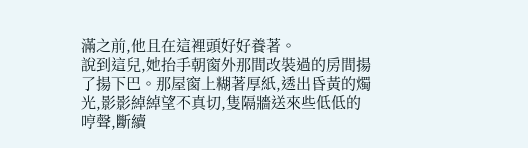滿之前,他且在這裡頭好好養著。
說到這兒,她抬手朝窗外那間改裝過的房間揚了揚下巴。那屋窗上糊著厚紙,透出昏黃的燭光,影影綽綽望不真切,隻隔牆送來些低低的哼聲,斷續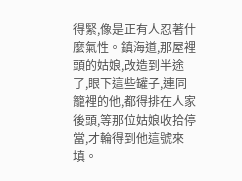得緊,像是正有人忍著什麼氣性。鎮海道,那屋裡頭的姑娘,改造到半途了,眼下這些罐子,連同籠裡的他,都得排在人家後頭,等那位姑娘收拾停當,才輪得到他這號來填。